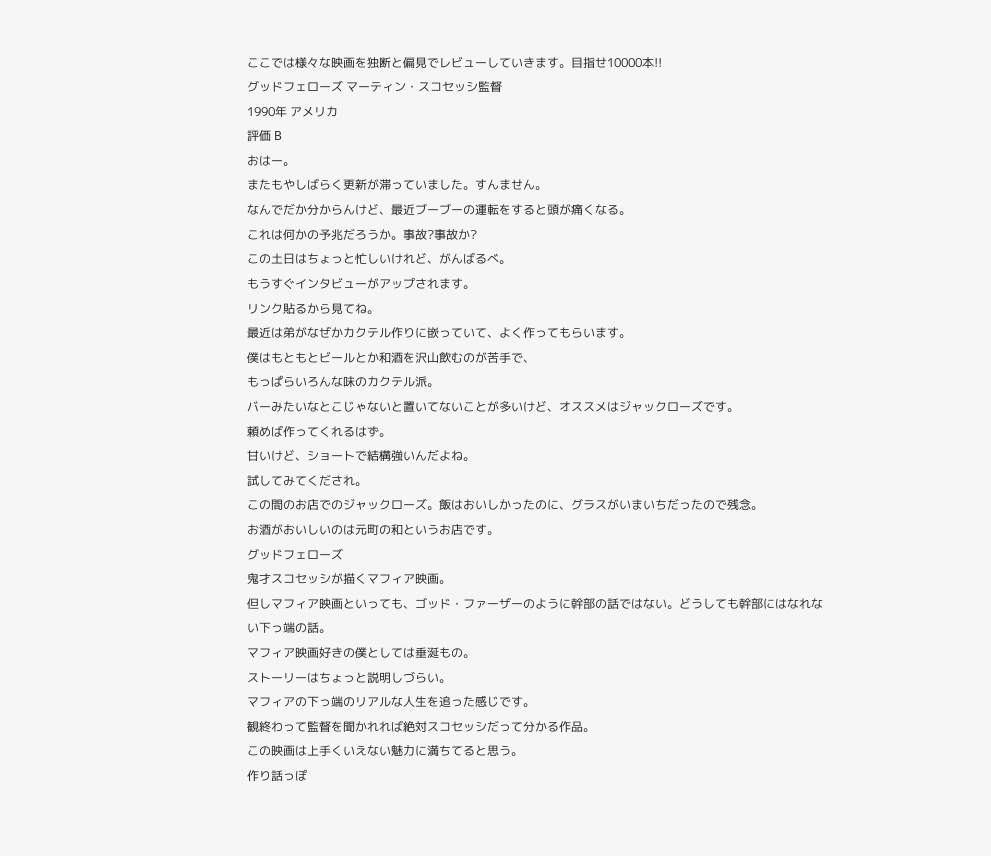ここでは様々な映画を独断と偏見でレビューしていきます。目指せ10000本!!
グッドフェローズ マーティン・スコセッシ監督
1990年 アメリカ
評価 B
おはー。
またもやしばらく更新が滞っていました。すんません。
なんでだか分からんけど、最近ブーブーの運転をすると頭が痛くなる。
これは何かの予兆だろうか。事故?事故か?
この土日はちょっと忙しいけれど、がんばるべ。
もうすぐインタビューがアップされます。
リンク貼るから見てね。
最近は弟がなぜかカクテル作りに嵌っていて、よく作ってもらいます。
僕はもともとビールとか和酒を沢山飲むのが苦手で、
もっぱらいろんな味のカクテル派。
バーみたいなとこじゃないと置いてないことが多いけど、オススメはジャックローズです。
頼めば作ってくれるはず。
甘いけど、ショートで結構強いんだよね。
試してみてくだされ。
この間のお店でのジャックローズ。飯はおいしかったのに、グラスがいまいちだったので残念。
お酒がおいしいのは元町の和というお店です。
グッドフェローズ
鬼才スコセッシが描くマフィア映画。
但しマフィア映画といっても、ゴッド・ファーザーのように幹部の話ではない。どうしても幹部にはなれない下っ端の話。
マフィア映画好きの僕としては垂涎もの。
ストーリーはちょっと説明しづらい。
マフィアの下っ端のリアルな人生を追った感じです。
観終わって監督を聞かれれば絶対スコセッシだって分かる作品。
この映画は上手くいえない魅力に満ちてると思う。
作り話っぽ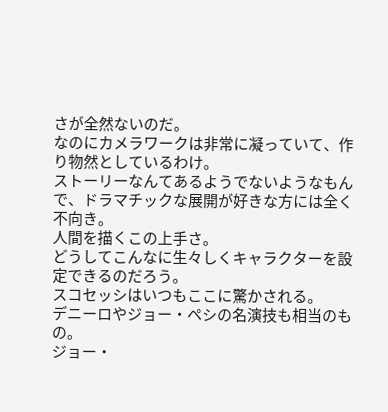さが全然ないのだ。
なのにカメラワークは非常に凝っていて、作り物然としているわけ。
ストーリーなんてあるようでないようなもんで、ドラマチックな展開が好きな方には全く不向き。
人間を描くこの上手さ。
どうしてこんなに生々しくキャラクターを設定できるのだろう。
スコセッシはいつもここに驚かされる。
デニーロやジョー・ペシの名演技も相当のもの。
ジョー・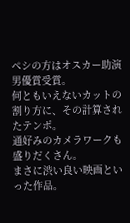ペシの方はオスカー助演男優賞受賞。
何ともいえないカットの割り方に、その計算されたテンポ。
通好みのカメラワークも盛りだくさん。
まさに渋い良い映画といった作品。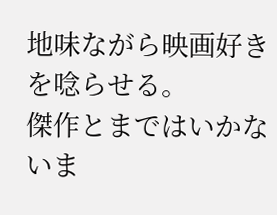地味ながら映画好きを唸らせる。
傑作とまではいかないま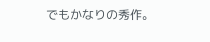でもかなりの秀作。